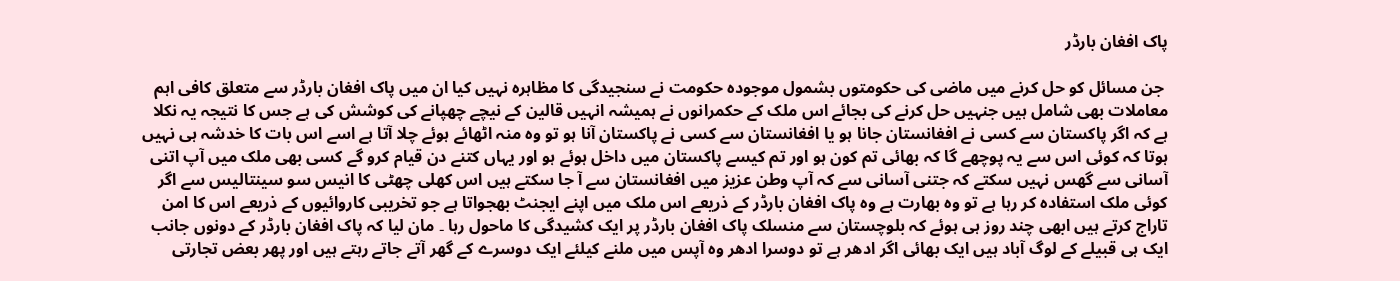پاک افغان بارڈر

 جن مسائل کو حل کرنے میں ماضی کی حکومتوں بشمول موجودہ حکومت نے سنجیدگی کا مظاہرہ نہیں کیا ان میں پاک افغان بارڈر سے متعلق کافی اہم معاملات بھی شامل ہیں جنہیں حل کرنے کی بجائے اس ملک کے حکمرانوں نے ہمیشہ انہیں قالین کے نیچے چھپانے کی کوشش کی ہے جس کا نتیجہ یہ نکلا ہے کہ اگر پاکستان سے کسی نے افغانستان جانا ہو یا افغانستان سے کسی نے پاکستان آنا ہو تو وہ منہ اٹھائے ہوئے چلا آتا ہے اسے اس بات کا خدشہ ہی نہیں ہوتا کہ کوئی اس سے یہ پوچھے گا کہ بھائی تم کون ہو اور تم کیسے پاکستان میں داخل ہوئے ہو اور یہاں کتنے دن قیام کرو گے کسی بھی ملک میں آپ اتنی آسانی سے گھس نہیں سکتے کہ جتنی آسانی سے کہ آپ وطن عزیز میں افغانستان سے آ جا سکتے ہیں اس کھلی چھٹی کا انیس سو سینتالیس سے اگر کوئی ملک استفادہ کر رہا ہے تو وہ بھارت ہے وہ پاک افغان بارڈر کے ذریعے اس ملک میں اپنے ایجنٹ بھجواتا ہے جو تخریبی کاروائیوں کے ذریعے اس کا امن تاراج کرتے ہیں ابھی چند روز ہی ہوئے کہ بلوچستان سے منسلک پاک افغان بارڈر پر ایک کشیدگی کا ماحول رہا ۔ مان لیا کہ پاک افغان بارڈر کے دونوں جانب ایک ہی قبیلے کے لوگ آباد ہیں ایک بھائی اگر ادھر ہے تو دوسرا ادھر وہ آپس میں ملنے کیلئے ایک دوسرے کے گھر آتے جاتے رہتے ہیں اور پھر بعض تجارتی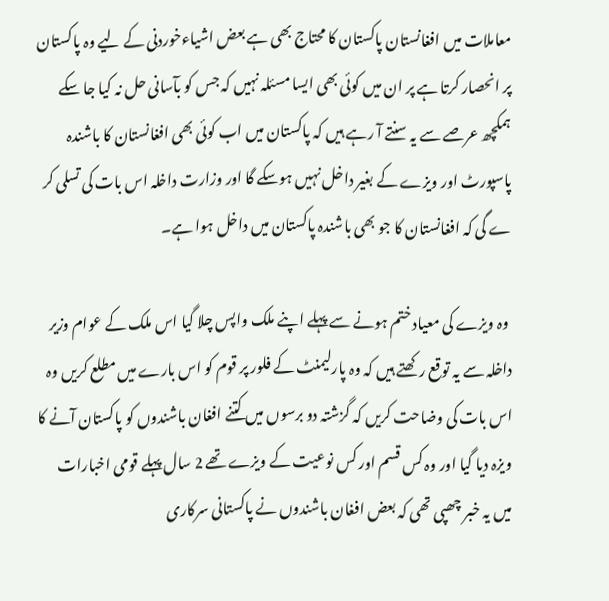معاملات میں افغانستان پاکستان کا محتاج بھی ہے بعض اشیاءخوردنی کے لیے وہ پاکستان پر انحصار کرتا ہے پر ان میں کوئی بھی ایسا مسئلہ نہیں کہ جس کو بآسانی حل نہ کیا جا سکے ہمکچھ عرصے سے یہ سنتے آ رہے ہیں کہ پاکستان میں اب کوئی بھی افغانستان کا باشندہ پاسپورٹ اور ویزے کے بغیر داخل نہیں ہوسکے گا اور وزارت داخلہ اس بات کی تسلی کر ے گی کہ افغانستان کا جو بھی باشندہ پاکستان میں داخل ہوا ہے۔

 وہ ویزے کی معیاد ختم ہونے سے پہلے اپنے ملک واپس چلا گیا اس ملک کے عوام وزیر داخلہ سے یہ توقع رکھتے ہیں کہ وہ پارلیمنٹ کے فلور پر قوم کو اس بارے میں مطلع کریں وہ اس بات کی وضاحت کریں کہ گزشتہ دو برسوں میں کتنے افغان باشندوں کو پاکستان آنے کا ویزہ دیا گیا اور وہ کس قسم اور کس نوعیت کے ویزے تھے 2 سال پہلے قومی اخبارات میں یہ خبر چھپی تھی کہ بعض افغان باشندوں نے پاکستانی سرکاری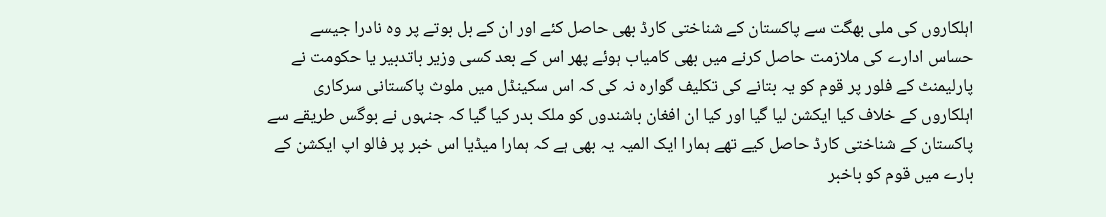اہلکاروں کی ملی بھگت سے پاکستان کے شناختی کارڈ بھی حاصل کئے اور ان کے بل بوتے پر وہ نادرا جیسے حساس ادارے کی ملازمت حاصل کرنے میں بھی کامیاب ہوئے پھر اس کے بعد کسی وزیر باتدبیر یا حکومت نے پارلیمنٹ کے فلور پر قوم کو یہ بتانے کی تکلیف گوارہ نہ کی کہ اس سکینڈل میں ملوث پاکستانی سرکاری اہلکاروں کے خلاف کیا ایکشن لیا گیا اور کیا ان افغان باشندوں کو ملک بدر کیا گیا کہ جنہوں نے بوگس طریقے سے پاکستان کے شناختی کارڈ حاصل کیے تھے ہمارا ایک المیہ یہ بھی ہے کہ ہمارا میڈیا اس خبر پر فالو اپ ایکشن کے بارے میں قوم کو باخبر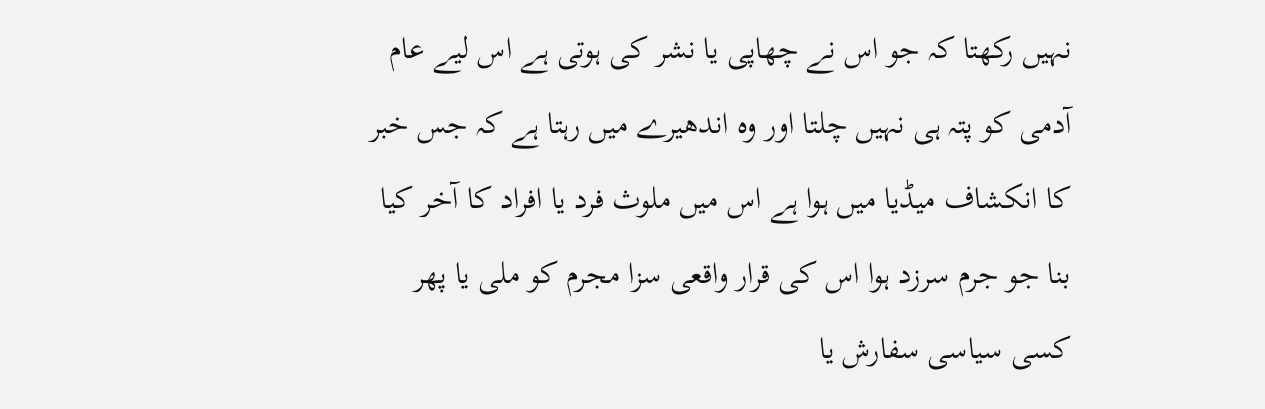نہیں رکھتا کہ جو اس نے چھاپی یا نشر کی ہوتی ہے اس لیے عام آدمی کو پتہ ہی نہیں چلتا اور وہ اندھیرے میں رہتا ہے کہ جس خبر کا انکشاف میڈیا میں ہوا ہے اس میں ملوث فرد یا افراد کا آخر کیا بنا جو جرم سرزد ہوا اس کی قرار واقعی سزا مجرم کو ملی یا پھر کسی سیاسی سفارش یا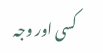کسی اور وجہ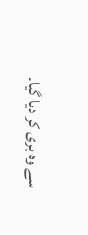سے وہ بری کر دیا گیا۔